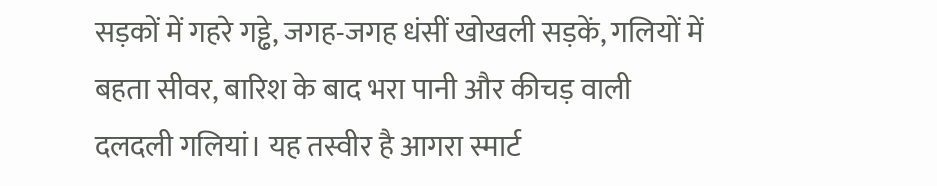सड़कों में गहरे गड्ढे, जगह-जगह धंसीं खोखली सड़कें, गलियों में बहता सीवर, बारिश के बाद भरा पानी और कीचड़ वाली दलदली गलियां। यह तस्वीर है आगरा स्मार्ट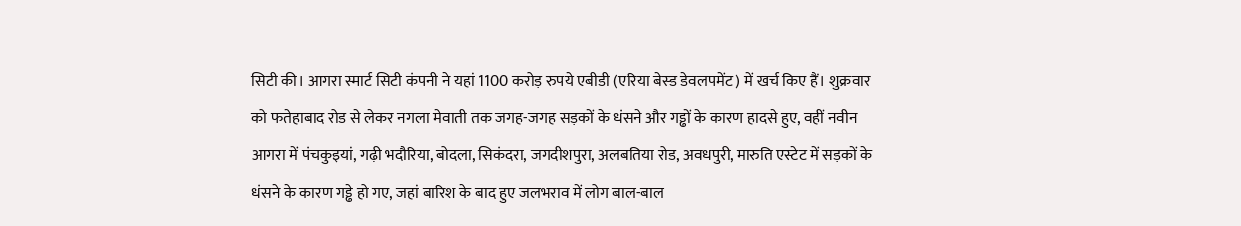सिटी की। आगरा स्मार्ट सिटी कंपनी ने यहां 1100 करोड़ रुपये एबीडी (एरिया बेस्ड डेवलपमेंट) में खर्च किए हैं। शुक्रवार को फतेहाबाद रोड से लेकर नगला मेवाती तक जगह-जगह सड़कों के धंसने और गड्ढों के कारण हादसे हुए, वहीं नवीन आगरा में पंचकुइयां, गढ़ी भदौरिया, बोदला, सिकंदरा, जगदीशपुरा, अलबतिया रोड, अवधपुरी, मारुति एस्टेट में सड़कों के धंसने के कारण गड्ढे हो गए, जहां बारिश के बाद हुए जलभराव में लोग बाल-बाल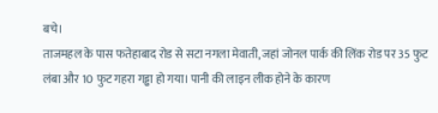बचे।
ताजमहल के पास फतेहाबाद रोड से सटा नगला मेवाती, जहां जोनल पार्क की लिंक रोड पर 35 फुट लंबा और 10 फुट गहरा गड्ढा हो गया। पानी की लाइन लीक होने के कारण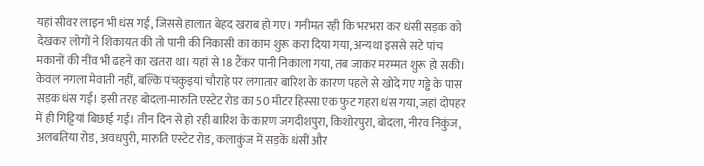यहां सीवर लाइन भी धंस गई, जिससे हालात बेहद खराब हो गए। गनीमत रही कि भरभरा कर धंसी सड़क को देखकर लोगों ने शिकायत की तो पानी की निकासी का काम शुरू करा दिया गया, अन्यथा इससे सटे पांच मकानों की नींव भी ढहने का खतरा था। यहां से 18 टैंकर पानी निकाला गया, तब जाकर मरम्मत शुरू हो सकी।
केवल नगला मेवाती नहीं, बल्कि पंचकुइयां चौराहे पर लगातार बारिश के कारण पहले से खोदे गए गड्ढे के पास सड़क धंस गई। इसी तरह बोदला-मारुति एस्टेट रोड का 50 मीटर हिस्सा एक फुट गहरा धंस गया, जहां दोपहर में ही गिट्टियां बिछाई गईं। तीन दिन से हो रही बारिश के कारण जगदीशपुरा, किशोरपुरा, बोदला, नीरव निकुंज, अलबतिया रोड, अवधपुरी, मारुति एस्टेट रोड, कलाकुंज में सड़कें धंसीं और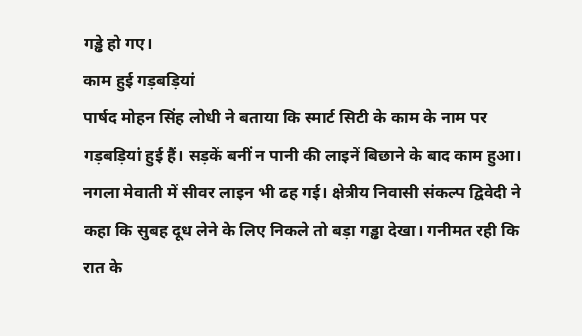गड्ढे हो गए।
काम हुई गड़बड़ियां
पार्षद मोहन सिंह लोधी ने बताया कि स्मार्ट सिटी के काम के नाम पर गड़बड़ियां हुई हैं। सड़कें बनीं न पानी की लाइनें बिछाने के बाद काम हुआ। नगला मेवाती में सीवर लाइन भी ढह गई। क्षेत्रीय निवासी संकल्प द्विवेदी ने कहा कि सुबह दूध लेने के लिए निकले तो बड़ा गड्ढा देखा। गनीमत रही कि रात के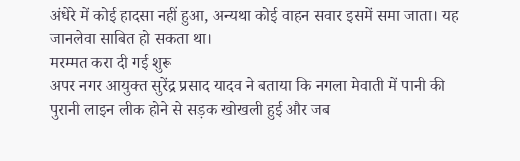अंधेरे में कोई हादसा नहीं हुआ, अन्यथा कोई वाहन सवार इसमें समा जाता। यह जानलेवा साबित हो सकता था।
मरम्मत करा दी गई शुरू
अपर नगर आयुक्त सुरेंद्र प्रसाद यादव ने बताया कि नगला मेवाती में पानी की पुरानी लाइन लीक होने से सड़क खोखली हुई और जब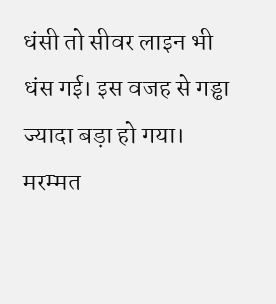धंसी तो सीवर लाइन भी धंस गई। इस वजह से गड्ढा ज्यादा बड़ा हो गया। मरम्मत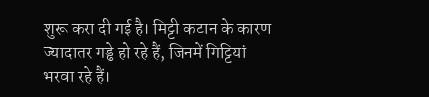शुरू करा दी गई है। मिट्टी कटान के कारण ज्यादातर गड्ढे हो रहे हैं, जिनमें गिट्टियां भरवा रहे हैं।